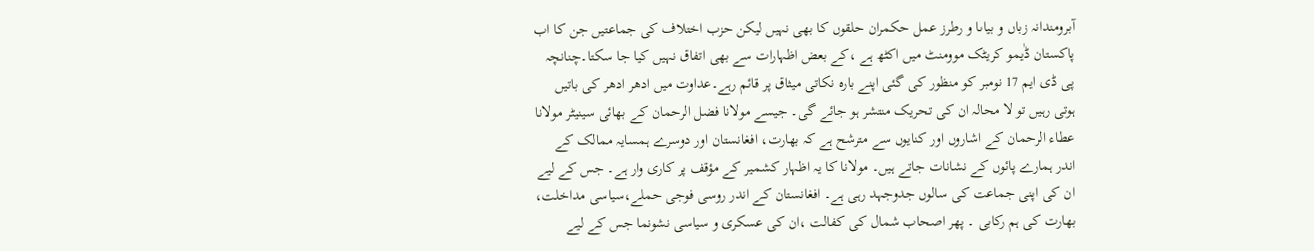آبرومندانہ زباں و بیاںا و رطرز عمل حکمران حلقوں کا بھی نہیں لیکن حزب اختلاف کی جماعتیں جن کا اب پاکستان ڈٰیمو کریٹک موومنٹ میں اکٹھ ہے ،کے بعض اظہارات سے بھی اتفاق نہیں کیا جا سکتا۔چنانچہ پی ڈی ایم 17 نومبر کو منظور کی گئی اپنے بارہ نکاتی میثاق پر قائم رہے۔عداوت میں ادھر ادھر کی باتیں ہوتی رہیں تو لا محالہ ان کی تحریک منتشر ہو جائے گی۔ جیسے مولانا فضل الرحمان کے بھائی سینیٹر مولانا عطاء الرحمان کے اشاروں اور کنایوں سے مترشح ہے کہ بھارت، افغانستان اور دوسرے ہمسایہ ممالک کے اندر ہمارے پائوں کے نشانات جاتے ہیں۔ مولانا کا یہ اظہار کشمیر کے مؤقف پر کاری وار ہے۔ جس کے لیے ان کی اپنی جماعت کی سالوں جدوجہد رہی ہے۔ افغانستان کے اندر روسی فوجی حملے،سیاسی مداخلت، بھارت کی ہم رکابی ۔ پھر اصحاب شمال کی کفالت ،ان کی عسکری و سیاسی نشونما جس کے لیے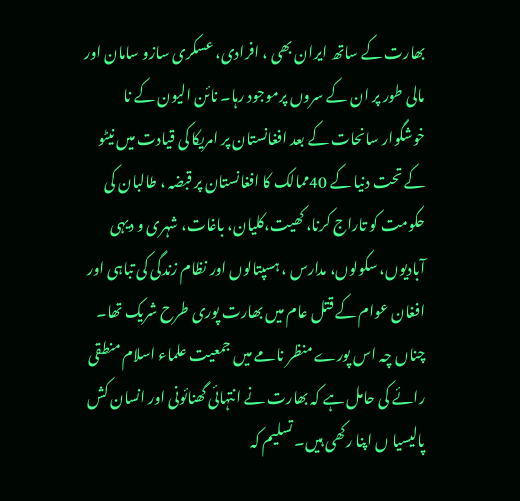بھارت کے ساتھ ایران بھی ، افرادی، عسکری سازو سامان اور مالی طور پر ان کے سروں پرموجود رہا۔ نائن الیون کے نا خوشگوار سانحات کے بعد افغانستان پر امریکا کی قیادت میں نیٹو کے تحت دنیا کے 40ممالک کا افغانستان پر قبضہ ، طالبان کی حکومت کو تاراج کرنا، کھیت،کلیان، باغات، شہری و دیہی آبادیوں، سکولوں، مدارس ، ہسپتالوں اور نظام زندگی کی تباہی اور افغان عوام کے قتل عام میں بھارت پوری طرح شریک تھا۔ چناں چہ اس پورے منظر نامے میں جمعیت علماء اسلام منطقی رائے کی حامل ہے کہ بھارت نے انتہائی گھنائونی اور انسان کش پالیسیا ں اپنا رکھی ہیں۔ تسلیم کہ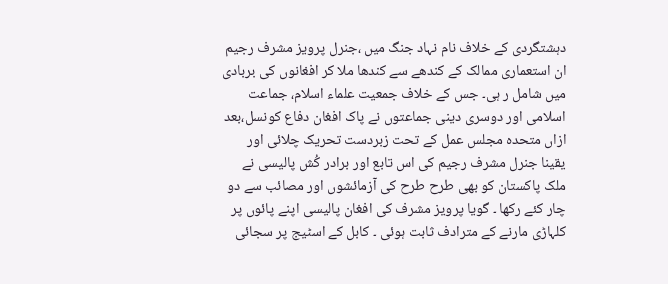دہشتگردی کے خلاف نام نہاد جنگ میں ،جنرل پرویز مشرف رجیم ان استعماری ممالک کے کندھے سے کندھا ملا کر افغانوں کی بربادی میں شامل ر ہی۔ جس کے خلاف جمعیت علماء اسلام، جماعت اسلامی اور دوسری دینی جماعتوں نے پاک افغان دفاع کونسل،بعد ازاں متحدہ مجلس عمل کے تحت زبردست تحریک چلائی اور یقینا جنرل مشرف رجیم کی اس تابع اور برادر کُش پالیسی نے ملک پاکستان کو بھی طرح طرح کی آزمائشوں اور مصائب سے دو چار کئے رکھا ۔ گویا پرویز مشرف کی افغان پالیسی اپنے پائوں پر کلہاڑی مارنے کے مترادف ثابت ہوئی ۔ کابل کے اسٹیج پر سجائی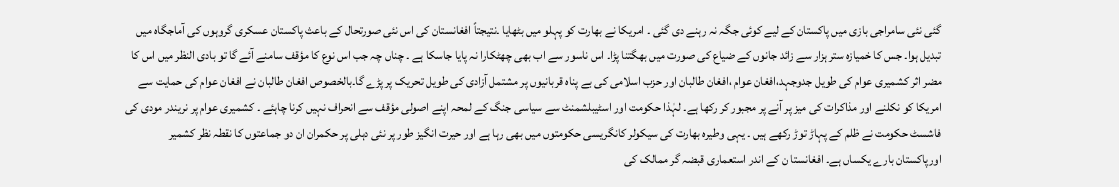گئی نئی سامراجی بازی میں پاکستان کے لیے کوئی جگہ نہ رہنے دی گئی ۔ امریکا نے بھارت کو پہلو میں بٹھایا ۔نتیجتاً افغانستان کی اس نئی صورتحال کے باعث پاکستان عسکری گروہوں کی آماجگاہ میں تبدیل ہوا۔ جس کا خمیازہ ستر ہزار سے زائد جانوں کے ضیاع کی صورت میں بھگتنا پڑا۔ اس ناسور سے اب بھی چھٹکارا نہ پایا جاسکا ہے ۔ چناں چہ جب اس نوع کا مؤقف سامنے آئے گا تو بادی النظر میں اس کا مضر اثر کشمیری عوام کی طویل جدوجہد،افغان عوام ،افغان طالبان اور حزب اسلامی کی بے پناہ قربانیوں پر مشتمل آزادی کی طویل تحریک پر پڑے گا۔بالخصوص افغان طالبان نے افغان عوام کی حمایت سے امریکا کو نکلنے اور مذاکرات کی میز پر آنے پر مجبور کر رکھا ہے۔ لہٰذا حکومت اور اسٹیبلشمنٹ سے سیاسی جنگ کے لمحہ اپنے اصولی مؤقف سے انحراف نہیں کرنا چاہئے ۔ کشمیری عوام پر نریندر مودی کی فاشسٹ حکومت نے ظلم کے پہاڑ توڑ رکھے ہیں ۔ یہی وطیرہ بھارت کی سیکولر کانگریسی حکومتوں میں بھی رہا ہے اور حیرت انگیز طور پر نئی دہلی پر حکمران ان دو جماعتوں کا نقطہ نظر کشمیر اورپاکستان بارے یکساں ہے۔ افغانستا ن کے اندر استعماری قبضہ گر ممالک کی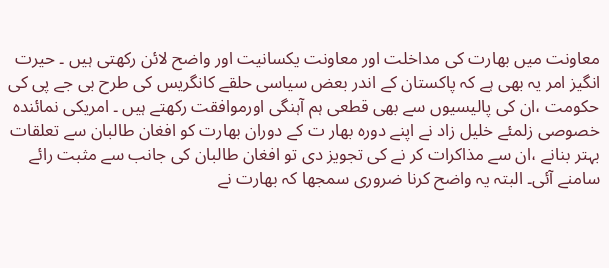معاونت میں بھارت کی مداخلت اور معاونت یکسانیت اور واضح لائن رکھتی ہیں ۔ حیرت انگیز امر یہ بھی ہے کہ پاکستان کے اندر بعض سیاسی حلقے کانگریس کی طرح بی جے پی کی حکومت ،ان کی پالیسیوں سے بھی قطعی ہم آہنگی اورموافقت رکھتے ہیں ۔ امریکی نمائندہ خصوصی زلمئے خلیل زاد نے اپنے دورہ بھار ت کے دوران بھارت کو افغان طالبان سے تعلقات بہتر بنانے ،ان سے مذاکرات کر نے کی تجویز دی تو افغان طالبان کی جانب سے مثبت رائے سامنے آئی۔ البتہ یہ واضح کرنا ضروری سمجھا کہ بھارت نے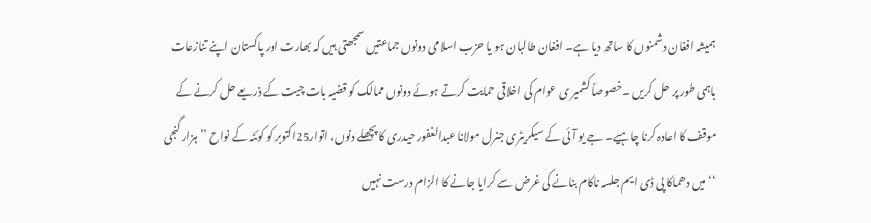ہمیشہ افغان دشمنوں کا ساتھ دیا ہے۔ افغان طالبان ہو یا حزب اسلامی دونوں جماعتیں سمجھتی ہیں کہ بھارت اور پاکستان اپنے تنازعات باہمی طور پر حل کریں ۔خصوصاً کشمیر ی عوام کی اخلاقی حمایت کرتے ہوئے دونوں ممالک کو قضیہ بات چیت کے ذریعے حل کرنے کے موقف کا اعادہ کرنا چاہیے۔ جے یو آئی کے سیکریٹری جنرل مولانا عبدالغفور حیدری کا پچھلے دنوں، اتوار25اکتوبر کو کوئٹہ کے نواح ’’ہزار گنجی ‘‘ میں دھماکا پی ڈی ایم جلسہ ناکام بنانے کی غرض سے کرایا جانے کا الزام درست نہیں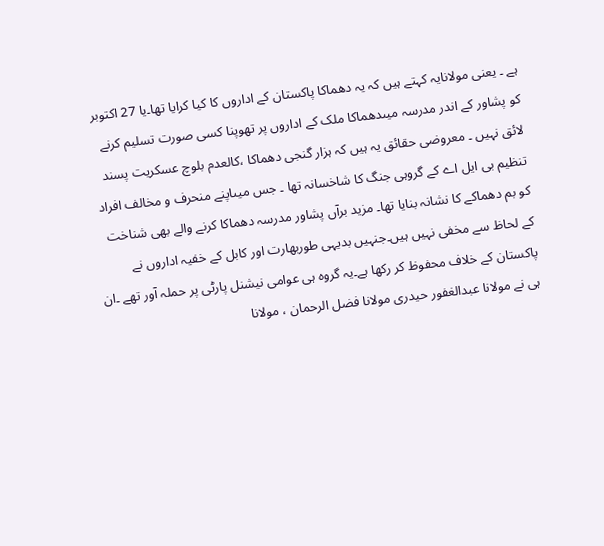ہے ۔ یعنی مولانایہ کہتے ہیں کہ یہ دھماکا پاکستان کے اداروں کا کیا کرایا تھا۔یا 27 اکتوبر کو پشاور کے اندر مدرسہ میںدھماکا ملک کے اداروں پر تھوپنا کسی صورت تسلیم کرنے لائق نہیں ۔ معروضی حقائق یہ ہیں کہ ہزار گنجی دھماکا ،کالعدم بلوچ عسکریت پسند تنظیم بی ایل اے کے گروہی جنگ کا شاخسانہ تھا ۔ جس میںاپنے منحرف و مخالف افراد کو بم دھماکے کا نشانہ بنایا تھا۔ مزید برآں پشاور مدرسہ دھماکا کرنے والے بھی شناخت کے لحاظ سے مخفی نہیں ہیں۔جنہیں بدیہی طوربھارت اور کابل کے خفیہ اداروں نے پاکستان کے خلاف محفوظ کر رکھا ہے۔یہ گروہ ہی عوامی نیشنل پارٹی پر حملہ آور تھے ۔ان ہی نے مولانا عبدالغفور حیدری مولانا فضل الرحمان ، مولانا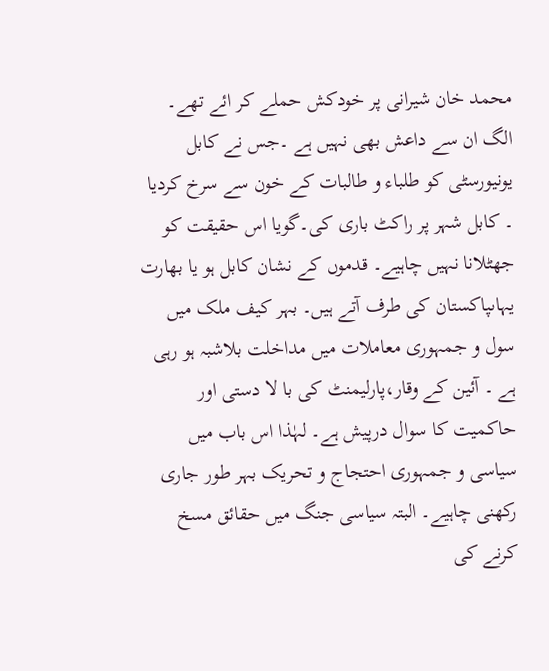محمد خان شیرانی پر خودکش حملے کر ائے تھے۔ الگ ان سے داعش بھی نہیں ہے ۔جس نے کابل یونیورسٹی کو طلباء و طالبات کے خون سے سرخ کردیا ۔ کابل شہر پر راکٹ باری کی۔گویا اس حقیقت کو جھٹلانا نہیں چاہیے۔ قدموں کے نشان کابل ہو یا بھارت یہاںپاکستان کی طرف آتے ہیں۔ بہر کیف ملک میں سول و جمہوری معاملات میں مداخلت بلاشبہ ہو رہی ہے ۔ آئین کے وقار،پارلیمنٹ کی با لا دستی اور حاکمیت کا سوال درپیش ہے۔ لہٰذا اس باب میں سیاسی و جمہوری احتجاج و تحریک بہر طور جاری رکھنی چاہیے۔ البتہ سیاسی جنگ میں حقائق مسخ کرنے کی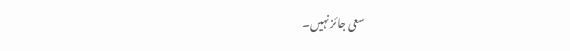سعی جائز نہیں۔